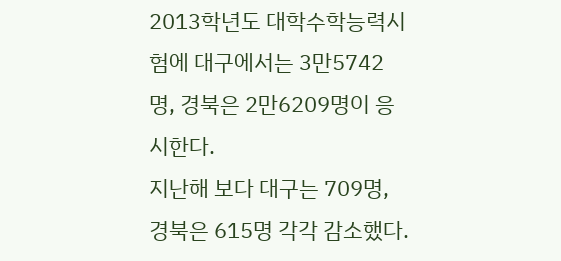2013학년도 대학수학능력시험에 대구에서는 3만5742명, 경북은 2만6209명이 응시한다.
지난해 보다 대구는 709명, 경북은 615명 각각 감소했다.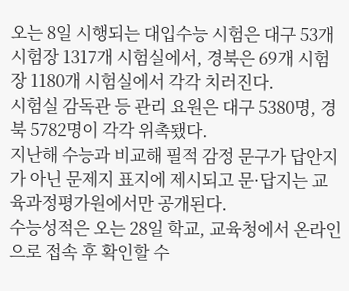오는 8일 시행되는 대입수능 시험은 대구 53개 시험장 1317개 시험실에서, 경북은 69개 시험장 1180개 시험실에서 각각 치러진다.
시험실 감독관 등 관리 요원은 대구 5380명, 경북 5782명이 각각 위촉됐다.
지난해 수능과 비교해 필적 감정 문구가 답안지가 아닌 문제지 표지에 제시되고 문·답지는 교육과정평가원에서만 공개된다.
수능성적은 오는 28일 학교, 교육청에서 온라인으로 접속 후 확인할 수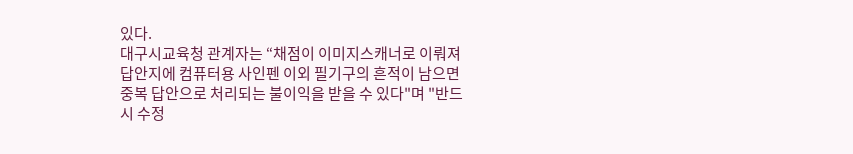있다.
대구시교육청 관계자는 “채점이 이미지스캐너로 이뤄져 답안지에 컴퓨터용 사인펜 이외 필기구의 흔적이 남으면 중복 답안으로 처리되는 불이익을 받을 수 있다"며 "반드시 수정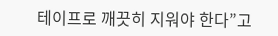테이프로 깨끗히 지워야 한다”고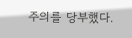주의를 당부했다.